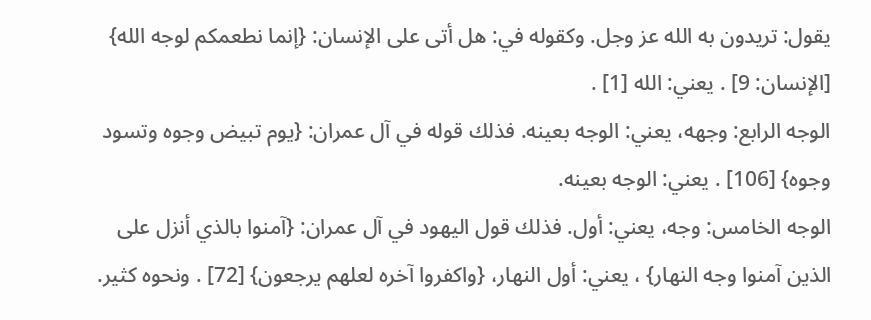يقول: تريدون به الله عز وجل. وكقوله في: هل أتى على الإنسان: {إنما نطعمكم لوجه الله} [الإنسان: 9] . يعني: الله [1] .
الوجه الرابع: وجهه، يعني: الوجه بعينه. فذلك قوله في آل عمران: {يوم تبيض وجوه وتسود وجوه} [106] . يعني: الوجه بعينه.
الوجه الخامس: وجه، يعني: أول. فذلك قول اليهود في آل عمران: {آمنوا بالذي أنزل على الذين آمنوا وجه النهار} ، يعني: أول النهار، {واكفروا آخره لعلهم يرجعون} [72] . ونحوه كثير.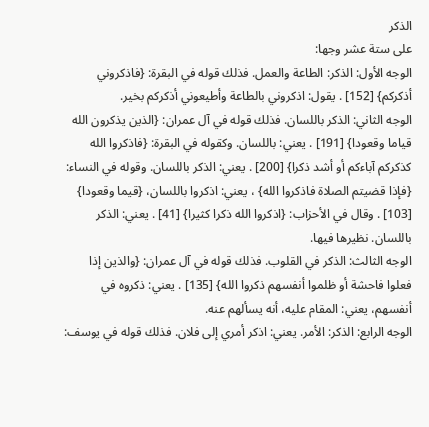الذكر
على ستة عشر وجها:
الوجه الأول: الذكر: الطاعة والعمل. فذلك قوله في البقرة: {فاذكروني أذكركم} [152] . يقول: اذكروني بالطاعة وأطيعوني أذكركم بخير.
الوجه الثاني: الذكر باللسان. فذلك قوله في آل عمران: {الذين يذكرون الله قياما وقعودا} [191] . يعني: باللسان. وكقوله في البقرة: {فاذكروا الله كذكركم آباءكم أو أشد ذكرا} [200] . يعني: الذكر باللسان. وقوله في النساء: {فإذا قضيتم الصلاة فاذكروا الله} ، يعني: اذكروا باللسان، {قيما وقعودا} [103] . وقال في الأحزاب: {اذكروا الله ذكرا كثيرا} [41] . يعني: الذكر باللسان. نظيرها فيها.
الوجه الثالث: الذكر في القلوب. فذلك قوله في آل عمران: {والذين إذا فعلوا فاحشة أو ظلموا أنفسهم ذكروا الله} [135] . يعني: ذكروه في أنفسهم، يعني: المقام عليه، أنه يسألهم عنه.
الوجه الرابع: الذكر: الأمر. يعني: اذكر أمري إلى فلان. فذلك قوله في يوسف: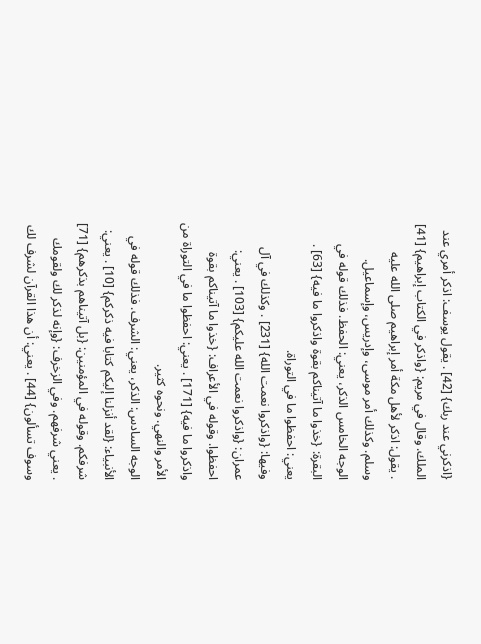{اذكرني عند ربك} [42] . يقول يوسف: اذكر أمري عند الملك. وقال في مريم: {واذكر في الكتاب إبراهيم} [41] . يقول: اذكر لأهل مكة أمر إبراهيم صلى الله عليه وسلم. وكذلك أمر موسى، وإدريس، وإسماعيل.
الوجه الخامس الذكر، يعني: الحفظ. فذلك قوله في البقرة: {خذوا ما آتيناكم بقوة واذكروا ما فيه} [63] . يعني: احفظوا ما في التوراة.
وفيها: {واذكروا نعمت الله} [231] . وكذلك في آل عمران: {واذكروا نعمت الله عليكم} [103] . يعني: احفظوا. وقوله في الأعراف: {خذوا ما آتيناكم بقوة واذكروا ما فيه} [171] . يعني: احفظوا ما في التوراة من الأمر والنهي. ونحوه كثير.
الوجه السادس: الذكر، يعني: الشرف. فذلك قوله في الأنبياء: {لقد أنزلنا إليكم كتابا فيه ذكركم} [10] . يعني: شرفكم. وقوله في المؤمنين: {بل آتيناهم بذكرهم} [71] . يعني شرفهم. وفي الزخرف: {وإنه لذكر لك ولقومك وسوف تسألون} [44] . يعني: أن هذا القرآن لشرف لك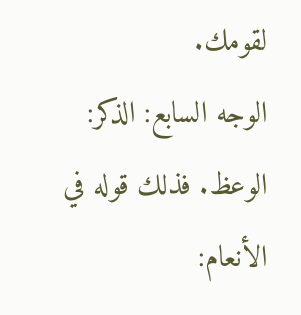لقومك.
الوجه السابع: الذكر: الوعظ. فذلك قوله في الأنعام: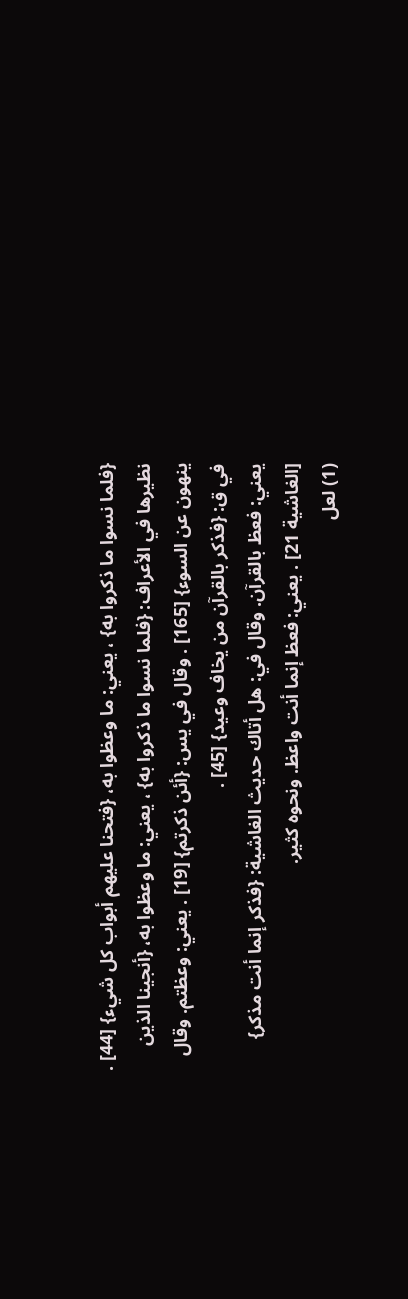{فلما نسوا ما ذكروا به} ، يعني: ما وعظوا به، {فتحنا عليهم أبواب كل شيء} [44] . نظيرها في الأعراف: {فلما نسوا ما ذكروا به} ، يعني: ما وعظوا به، {أنجينا الذين ينهون عن السوء} [165] . وقال في يس: {أئن ذكرتم} [19] . يعني: وعظتم. وقال في ق: {فذكر بالقرآن من يخاف وعيد} [45] .
يعني: فعظ بالقرآن. وقال في: هل أتاك حديث الغاشية: {فذكر إنما أنت مذكر} [الغاشية 21] . يعني: فعظ إنما أنت واعظ. ونحوه كثير.
(1) لعل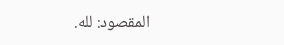المقصود: لله.